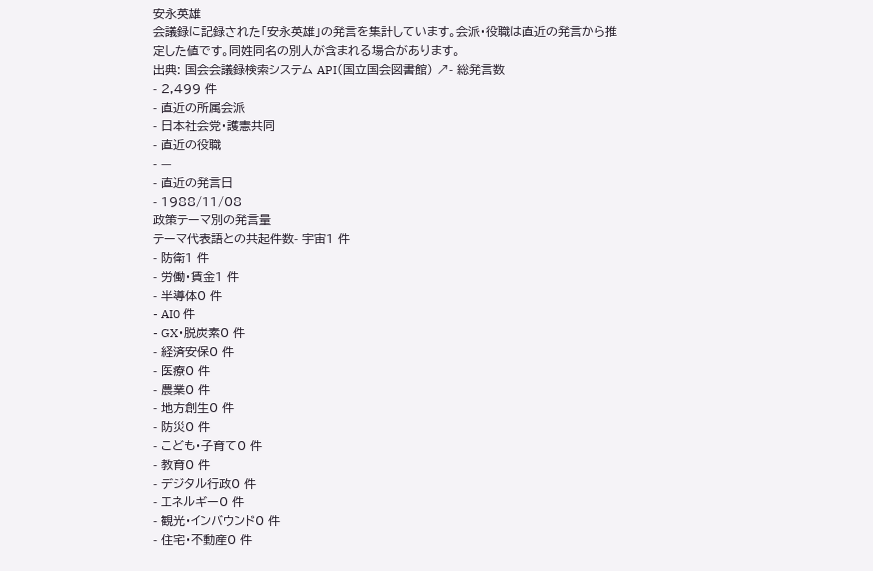安永英雄
会議録に記録された「安永英雄」の発言を集計しています。会派・役職は直近の発言から推定した値です。同姓同名の別人が含まれる場合があります。
出典: 国会会議録検索システム API(国立国会図書館) ↗- 総発言数
- 2,499 件
- 直近の所属会派
- 日本社会党・護憲共同
- 直近の役職
- —
- 直近の発言日
- 1988/11/08
政策テーマ別の発言量
テーマ代表語との共起件数- 宇宙1 件
- 防衛1 件
- 労働・賃金1 件
- 半導体0 件
- AI0 件
- GX・脱炭素0 件
- 経済安保0 件
- 医療0 件
- 農業0 件
- 地方創生0 件
- 防災0 件
- こども・子育て0 件
- 教育0 件
- デジタル行政0 件
- エネルギー0 件
- 観光・インバウンド0 件
- 住宅・不動産0 件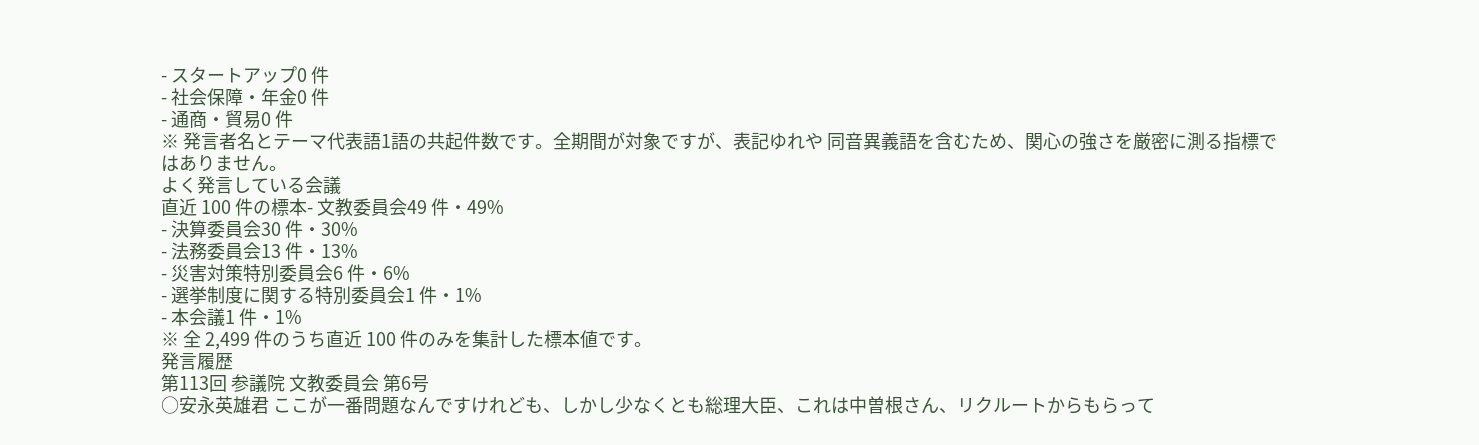- スタートアップ0 件
- 社会保障・年金0 件
- 通商・貿易0 件
※ 発言者名とテーマ代表語1語の共起件数です。全期間が対象ですが、表記ゆれや 同音異義語を含むため、関心の強さを厳密に測る指標ではありません。
よく発言している会議
直近 100 件の標本- 文教委員会49 件・49%
- 決算委員会30 件・30%
- 法務委員会13 件・13%
- 災害対策特別委員会6 件・6%
- 選挙制度に関する特別委員会1 件・1%
- 本会議1 件・1%
※ 全 2,499 件のうち直近 100 件のみを集計した標本値です。
発言履歴
第113回 参議院 文教委員会 第6号
○安永英雄君 ここが一番問題なんですけれども、しかし少なくとも総理大臣、これは中曽根さん、リクルートからもらって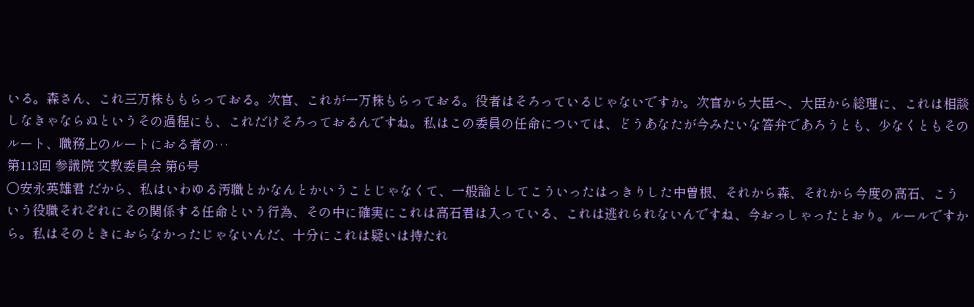いる。森さん、これ三万株ももらっておる。次官、これが一万株もらっておる。役者はそろっているじゃないですか。次官から大臣へ、大臣から総理に、これは相談しなきゃならぬというその過程にも、これだけそろっておるんですね。私はこの委員の任命については、どうあなたが今みたいな答弁であろうとも、少なくともそのルート、職務上のルートにおる者の…
第113回 参議院 文教委員会 第6号
○安永英雄君 だから、私はいわゆる汚職とかなんとかいうことじゃなくて、一般論としてこういったはっきりした中曽根、それから森、それから今度の高石、こういう役職それぞれにその関係する任命という行為、その中に確実にこれは高石君は入っている、これは逃れられないんですね、今おっしゃったとおり。ルールですから。私はそのときにおらなかったじゃないんだ、十分にこれは疑いは持たれ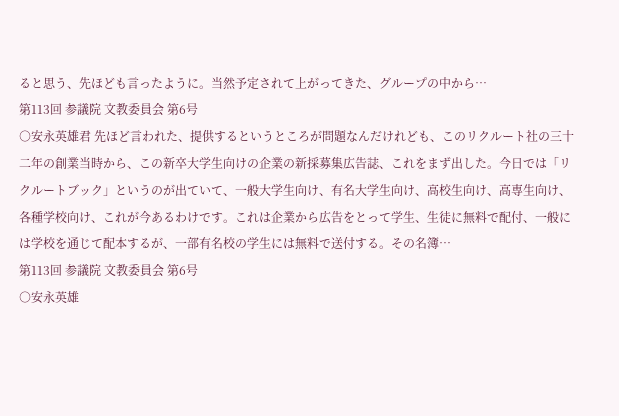ると思う、先ほども言ったように。当然予定されて上がってきた、グループの中から…
第113回 参議院 文教委員会 第6号
○安永英雄君 先ほど言われた、提供するというところが問題なんだけれども、このリクルート社の三十二年の創業当時から、この新卒大学生向けの企業の新採募集広告誌、これをまず出した。今日では「リクルートブック」というのが出ていて、一般大学生向け、有名大学生向け、高校生向け、高専生向け、各種学校向け、これが今あるわけです。これは企業から広告をとって学生、生徒に無料で配付、一般には学校を通じて配本するが、一部有名校の学生には無料で送付する。その名簿…
第113回 参議院 文教委員会 第6号
○安永英雄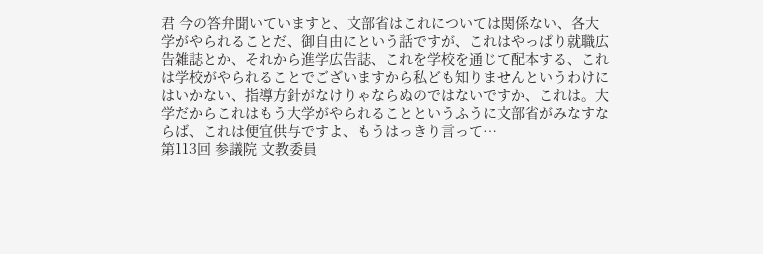君 今の答弁聞いていますと、文部省はこれについては関係ない、各大学がやられることだ、御自由にという話ですが、これはやっぱり就職広告雑誌とか、それから進学広告誌、これを学校を通じて配本する、これは学校がやられることでございますから私ども知りませんというわけにはいかない、指導方針がなけりゃならぬのではないですか、これは。大学だからこれはもう大学がやられることというふうに文部省がみなすならば、これは便宜供与ですよ、もうはっきり言って…
第113回 参議院 文教委員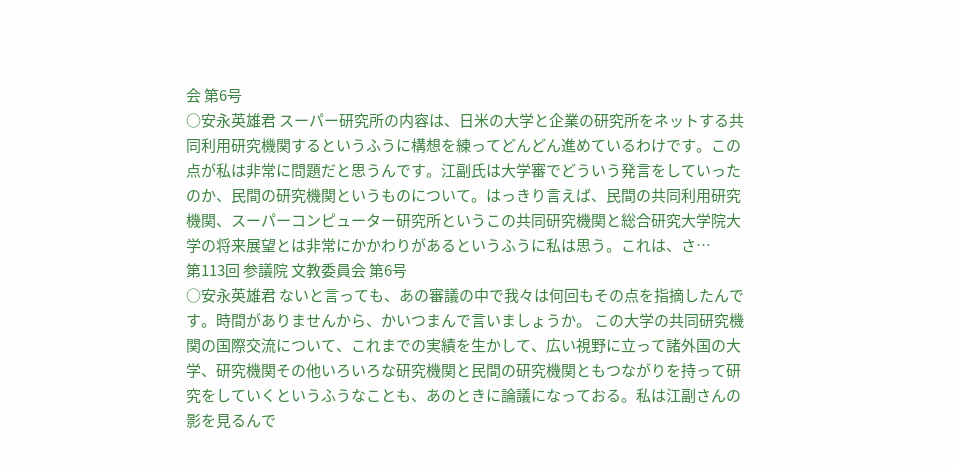会 第6号
○安永英雄君 スーパー研究所の内容は、日米の大学と企業の研究所をネットする共同利用研究機関するというふうに構想を練ってどんどん進めているわけです。この点が私は非常に問題だと思うんです。江副氏は大学審でどういう発言をしていったのか、民間の研究機関というものについて。はっきり言えば、民間の共同利用研究機関、スーパーコンピューター研究所というこの共同研究機関と総合研究大学院大学の将来展望とは非常にかかわりがあるというふうに私は思う。これは、さ…
第113回 参議院 文教委員会 第6号
○安永英雄君 ないと言っても、あの審議の中で我々は何回もその点を指摘したんです。時間がありませんから、かいつまんで言いましょうか。 この大学の共同研究機関の国際交流について、これまでの実績を生かして、広い視野に立って諸外国の大学、研究機関その他いろいろな研究機関と民間の研究機関ともつながりを持って研究をしていくというふうなことも、あのときに論議になっておる。私は江副さんの影を見るんで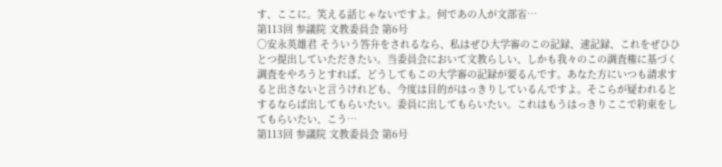す、ここに。笑える話じゃないですよ。何であの人が文部省…
第113回 参議院 文教委員会 第6号
○安永英雄君 そういう答弁をされるなら、私はぜひ大学審のこの記録、速記録、これをぜひひとつ提出していただきたい。当委員会において文教らしい、しかも我々のこの調査権に基づく調査をやろうとすれば、どうしてもこの大学審の記録が要るんです。あなた方にいつも請求すると出さないと言うけれども、今度は目的がはっきりしているんですよ。そこらが疑われるとするならば出してもらいたい。委員に出してもらいたい。これはもうはっきりここで約束をしてもらいたい、こう…
第113回 参議院 文教委員会 第6号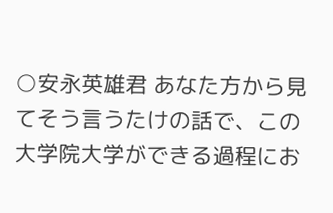○安永英雄君 あなた方から見てそう言うたけの話で、この大学院大学ができる過程にお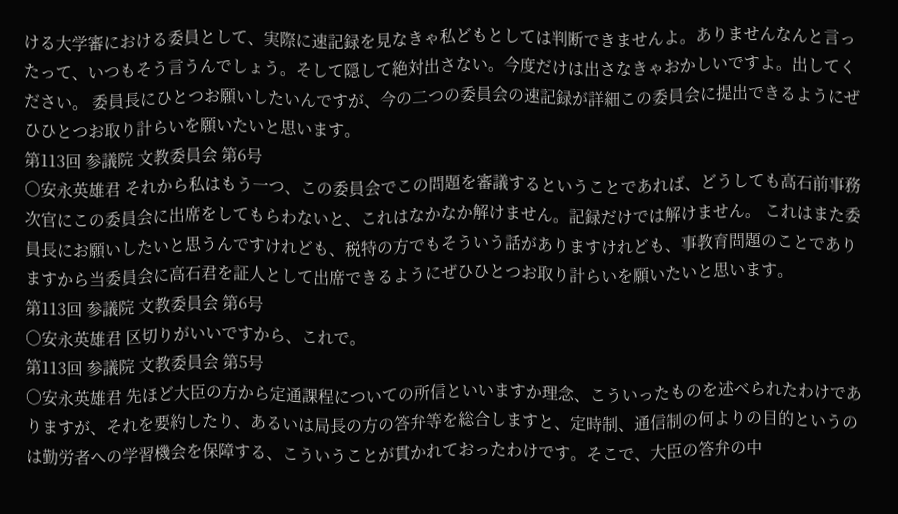ける大学審における委員として、実際に速記録を見なきゃ私どもとしては判断できませんよ。ありませんなんと言ったって、いつもそう言うんでしょう。そして隠して絶対出さない。今度だけは出さなきゃおかしいですよ。出してください。 委員長にひとつお願いしたいんですが、今の二つの委員会の速記録が詳細この委員会に提出できるようにぜひひとつお取り計らいを願いたいと思います。
第113回 参議院 文教委員会 第6号
○安永英雄君 それから私はもう一つ、この委員会でこの問題を審議するということであれば、どうしても高石前事務次官にこの委員会に出席をしてもらわないと、これはなかなか解けません。記録だけでは解けません。 これはまた委員長にお願いしたいと思うんですけれども、税特の方でもそういう話がありますけれども、事教育問題のことでありますから当委員会に高石君を証人として出席できるようにぜひひとつお取り計らいを願いたいと思います。
第113回 参議院 文教委員会 第6号
○安永英雄君 区切りがいいですから、これで。
第113回 参議院 文教委員会 第5号
○安永英雄君 先ほど大臣の方から定通課程についての所信といいますか理念、こういったものを述べられたわけでありますが、それを要約したり、あるいは局長の方の答弁等を総合しますと、定時制、通信制の何よりの目的というのは勤労者への学習機会を保障する、こういうことが貫かれておったわけです。そこで、大臣の答弁の中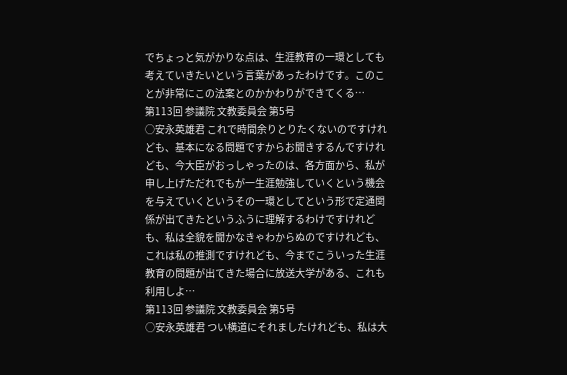でちょっと気がかりな点は、生涯教育の一環としても考えていきたいという言葉があったわけです。このことが非常にこの法案とのかかわりができてくる…
第113回 参議院 文教委員会 第5号
○安永英雄君 これで時間余りとりたくないのですけれども、基本になる問題ですからお聞きするんですけれども、今大臣がおっしゃったのは、各方面から、私が申し上げただれでもが一生涯勉強していくという機会を与えていくというその一環としてという形で定通関係が出てきたというふうに理解するわけですけれども、私は全貌を聞かなきゃわからぬのですけれども、これは私の推測ですけれども、今までこういった生涯教育の問題が出てきた場合に放送大学がある、これも利用しよ…
第113回 参議院 文教委員会 第5号
○安永英雄君 つい横道にそれましたけれども、私は大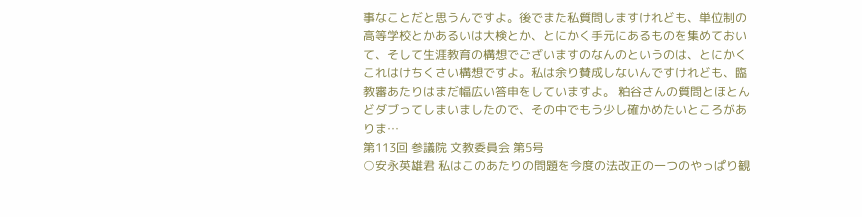事なことだと思うんですよ。後でまた私質問しますけれども、単位制の高等学校とかあるいは大検とか、とにかく手元にあるものを集めておいて、そして生涯教育の構想でございますのなんのというのは、とにかくこれはけちくさい構想ですよ。私は余り賛成しないんですけれども、臨教審あたりはまだ幅広い答申をしていますよ。 粕谷さんの質問とほとんどダブってしまいましたので、その中でもう少し確かめたいところがありま…
第113回 参議院 文教委員会 第5号
○安永英雄君 私はこのあたりの問題を今度の法改正の一つのやっぱり観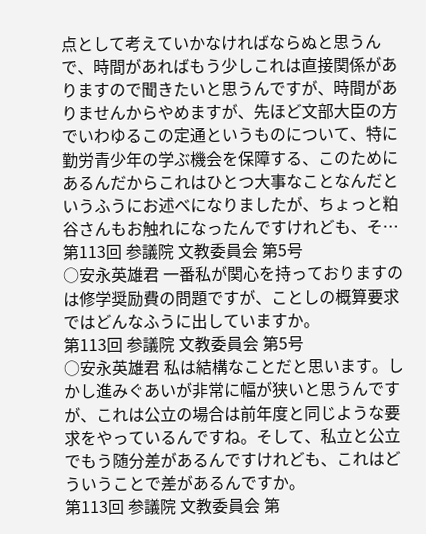点として考えていかなければならぬと思うんで、時間があればもう少しこれは直接関係がありますので聞きたいと思うんですが、時間がありませんからやめますが、先ほど文部大臣の方でいわゆるこの定通というものについて、特に勤労青少年の学ぶ機会を保障する、このためにあるんだからこれはひとつ大事なことなんだというふうにお述べになりましたが、ちょっと粕谷さんもお触れになったんですけれども、そ…
第113回 参議院 文教委員会 第5号
○安永英雄君 一番私が関心を持っておりますのは修学奨励費の問題ですが、ことしの概算要求ではどんなふうに出していますか。
第113回 参議院 文教委員会 第5号
○安永英雄君 私は結構なことだと思います。しかし進みぐあいが非常に幅が狭いと思うんですが、これは公立の場合は前年度と同じような要求をやっているんですね。そして、私立と公立でもう随分差があるんですけれども、これはどういうことで差があるんですか。
第113回 参議院 文教委員会 第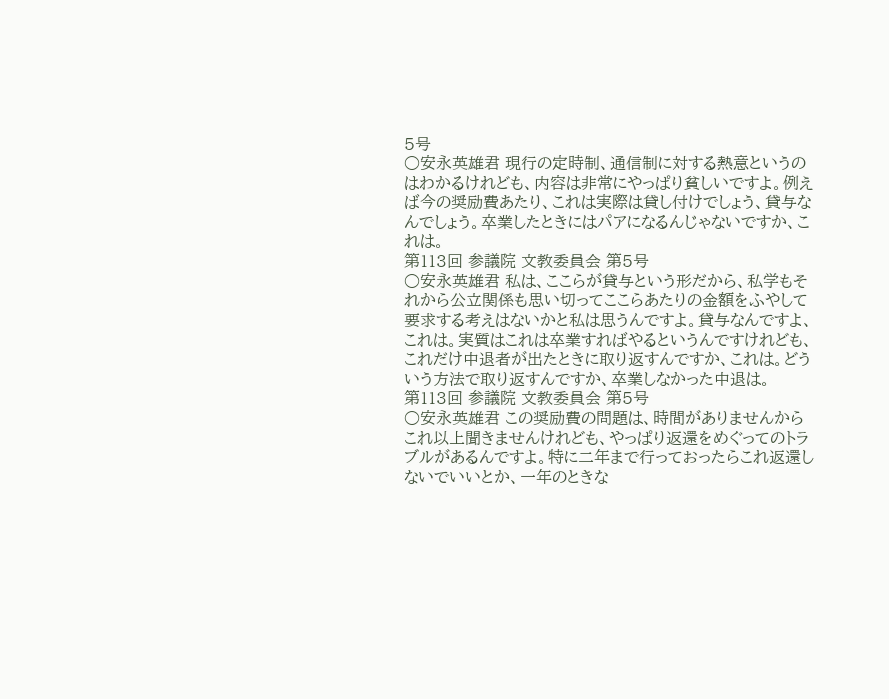5号
○安永英雄君 現行の定時制、通信制に対する熱意というのはわかるけれども、内容は非常にやっぱり貧しいですよ。例えば今の奨励費あたり、これは実際は貸し付けでしょう、貸与なんでしょう。卒業したときにはパアになるんじゃないですか、これは。
第113回 参議院 文教委員会 第5号
○安永英雄君 私は、ここらが貸与という形だから、私学もそれから公立関係も思い切ってここらあたりの金額をふやして要求する考えはないかと私は思うんですよ。貸与なんですよ、これは。実質はこれは卒業すればやるというんですけれども、これだけ中退者が出たときに取り返すんですか、これは。どういう方法で取り返すんですか、卒業しなかった中退は。
第113回 参議院 文教委員会 第5号
○安永英雄君 この奨励費の問題は、時間がありませんからこれ以上聞きませんけれども、やっぱり返還をめぐってのトラブルがあるんですよ。特に二年まで行っておったらこれ返還しないでいいとか、一年のときな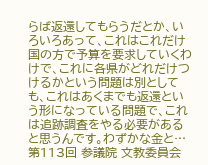らば返還してもらうだとか、いろいろあって、これはこれだけ国の方で予算を要求していくわけで、これに各県がどれだけつけるかという問題は別としても、これはあくまでも返還という形になっている問題で、これは追跡調査をやる必要があると思うんです。わずかな金と…
第113回 参議院 文教委員会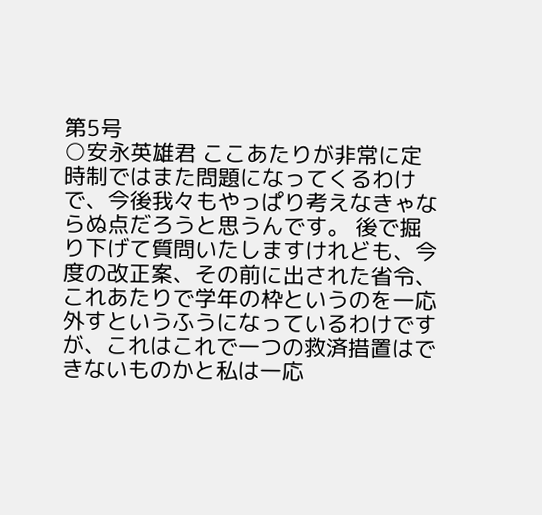第5号
○安永英雄君 ここあたりが非常に定時制ではまた問題になってくるわけで、今後我々もやっぱり考えなきゃならぬ点だろうと思うんです。 後で掘り下げて質問いたしますけれども、今度の改正案、その前に出された省令、これあたりで学年の枠というのを一応外すというふうになっているわけですが、これはこれで一つの救済措置はできないものかと私は一応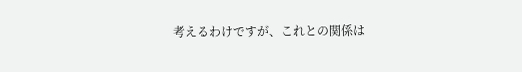考えるわけですが、これとの関係は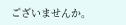ございませんか。